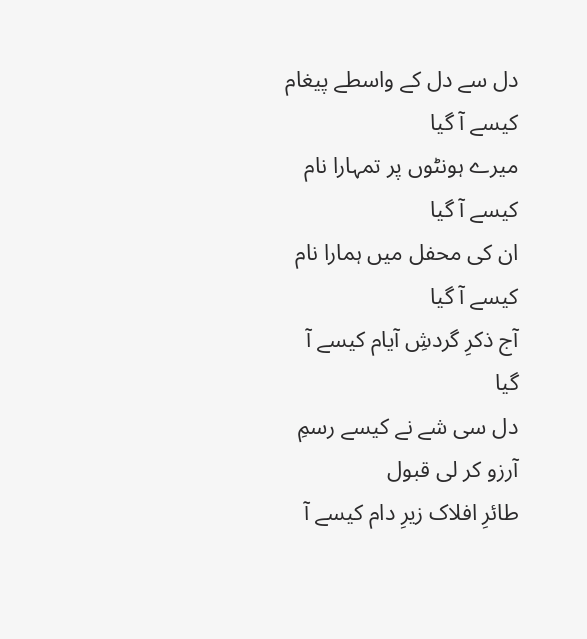دل سے دل کے واسطے پیغام کیسے آ گیا
میرے ہونٹوں پر تمہارا نام کیسے آ گیا
ان کی محفل میں ہمارا نام کیسے آ گیا
آج ذکرِ گردشِ آیام کیسے آ گیا
دل سی شے نے کیسے رسمِ آرزو کر لی قبول
طائرِ افلاک زیرِ دام کیسے آ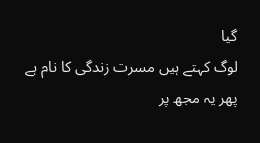گیا
لوگ کہتے ہیں مسرت زندگی کا نام ہے
پھر یہ مجھ پر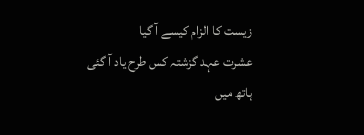زیست کا الزام کیسے آ گیا
عشرت عہد گزشتہ کس طرح یاد آ گئی
ہاتھ میں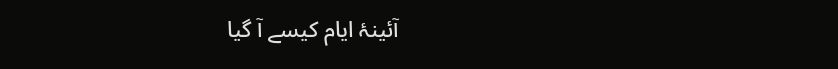آئینۂ ایام کیسے آ گیا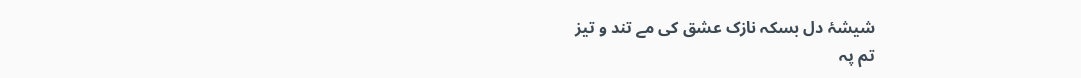شیشۂ دل بسکہ نازک عشق کی مے تند و تیز
تم پہ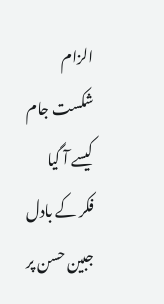الزام شکست جام کیسے آ گیا
فکر کے بادل جبین حسن پر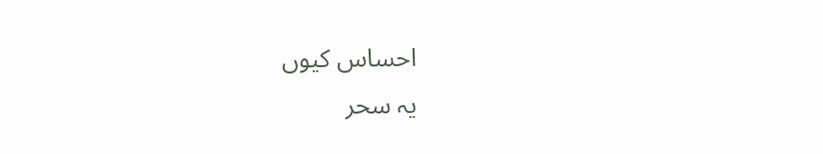احساس کیوں
یہ سحر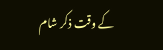کے وقت ذکر شام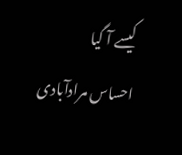کیسے آ گیا
احساس مرادآبادی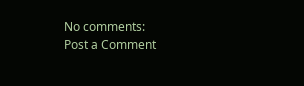No comments:
Post a Comment